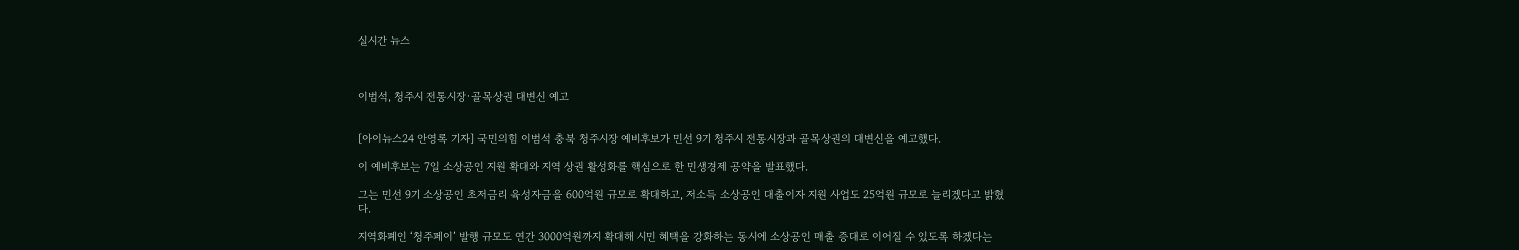실시간 뉴스



이범석, 청주시 전통시장·골목상권 대변신 예고


[아이뉴스24 안영록 기자] 국민의힘 이범석 충북 청주시장 예비후보가 민선 9기 청주시 전통시장과 골목상권의 대변신을 예고했다.

이 예비후보는 7일 소상공인 지원 확대와 지역 상권 활성화를 핵심으로 한 민생경제 공약을 발표했다.

그는 민선 9기 소상공인 초저금리 육성자금을 600억원 규모로 확대하고, 저소득 소상공인 대출이자 지원 사업도 25억원 규모로 늘리겠다고 밝혔다.

지역화폐인 ‘청주페이’ 발행 규모도 연간 3000억원까지 확대해 시민 혜택을 강화하는 동시에 소상공인 매출 증대로 이어질 수 있도록 하겠다는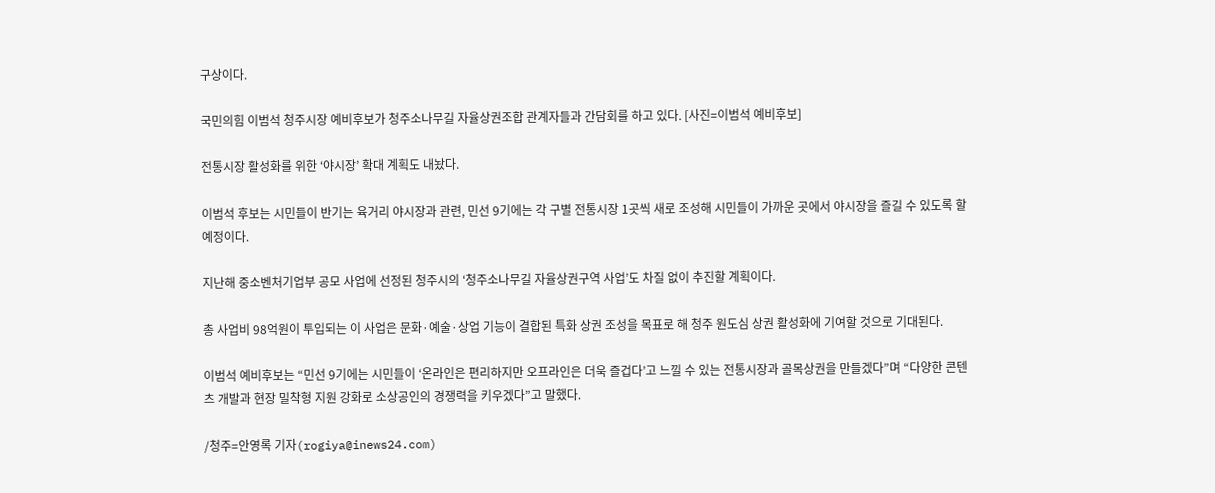구상이다.

국민의힘 이범석 청주시장 예비후보가 청주소나무길 자율상권조합 관계자들과 간담회를 하고 있다. [사진=이범석 예비후보]

전통시장 활성화를 위한 ‘야시장’ 확대 계획도 내놨다.

이범석 후보는 시민들이 반기는 육거리 야시장과 관련, 민선 9기에는 각 구별 전통시장 1곳씩 새로 조성해 시민들이 가까운 곳에서 야시장을 즐길 수 있도록 할 예정이다.

지난해 중소벤처기업부 공모 사업에 선정된 청주시의 ‘청주소나무길 자율상권구역 사업’도 차질 없이 추진할 계획이다.

총 사업비 98억원이 투입되는 이 사업은 문화·예술·상업 기능이 결합된 특화 상권 조성을 목표로 해 청주 원도심 상권 활성화에 기여할 것으로 기대된다.

이범석 예비후보는 “민선 9기에는 시민들이 ‘온라인은 편리하지만 오프라인은 더욱 즐겁다’고 느낄 수 있는 전통시장과 골목상권을 만들겠다”며 “다양한 콘텐츠 개발과 현장 밀착형 지원 강화로 소상공인의 경쟁력을 키우겠다”고 말했다.

/청주=안영록 기자(rogiya@inews24.com)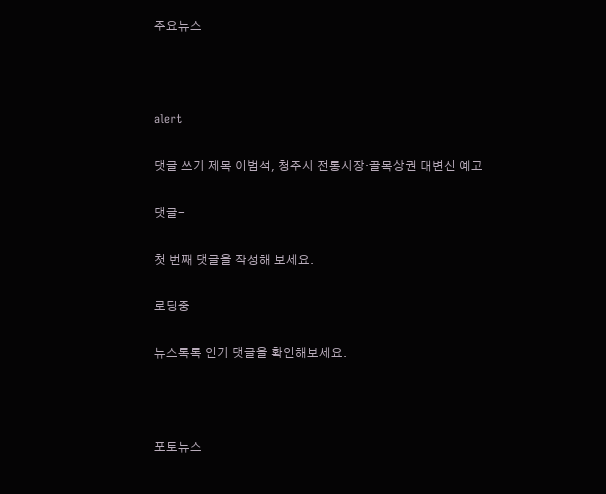주요뉴스



alert

댓글 쓰기 제목 이범석, 청주시 전통시장·골목상권 대변신 예고

댓글-

첫 번째 댓글을 작성해 보세요.

로딩중

뉴스톡톡 인기 댓글을 확인해보세요.



포토뉴스